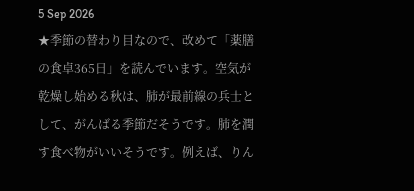5 Sep 2026
★季節の替わり目なので、改めて「薬膳の食卓365日」を読んでいます。空気が乾燥し始める秋は、肺が最前線の兵士として、がんばる季節だそうです。肺を潤す食べ物がいいそうです。例えば、りん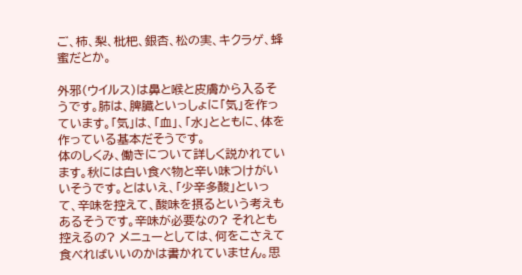ご、柿、梨、枇杷、銀杏、松の実、キクラゲ、蜂蜜だとか。

外邪(ウイルス)は鼻と喉と皮膚から入るそうです。肺は、脾臓といっしょに「気」を作っています。「気」は、「血」、「水」とともに、体を作っている基本だそうです。
体のしくみ、働きについて詳しく説かれています。秋には白い食べ物と辛い味つけがいいそうです。とはいえ、「少辛多酸」といって、辛味を控えて、酸味を摂るという考えもあるそうです。辛味が必要なの? それとも控えるの? メニューとしては、何をこさえて食べればいいのかは書かれていません。思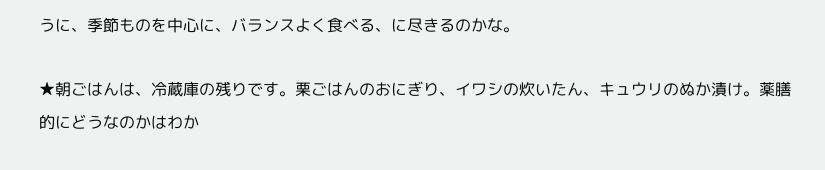うに、季節ものを中心に、バランスよく食べる、に尽きるのかな。

★朝ごはんは、冷蔵庫の残りです。栗ごはんのおにぎり、イワシの炊いたん、キュウリのぬか漬け。薬膳的にどうなのかはわか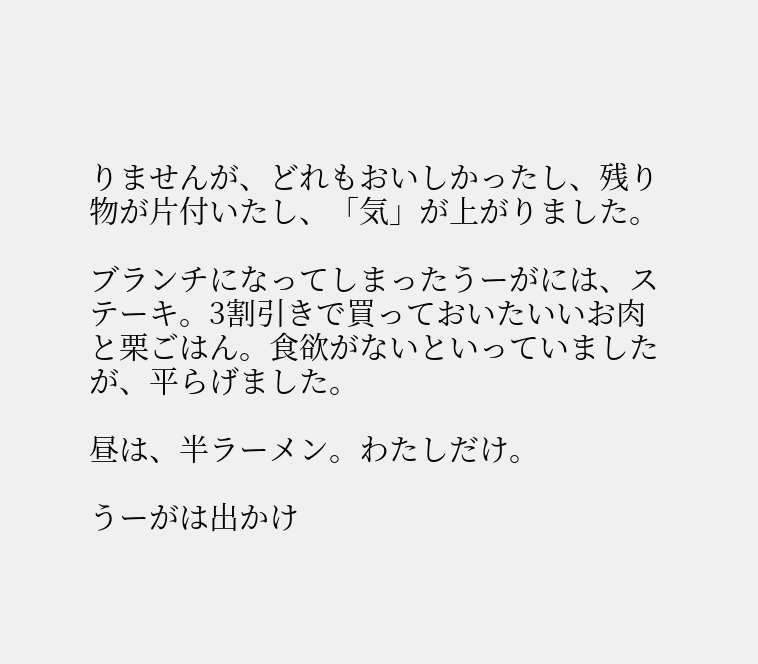りませんが、どれもおいしかったし、残り物が片付いたし、「気」が上がりました。

ブランチになってしまったうーがには、ステーキ。3割引きで買っておいたいいお肉と栗ごはん。食欲がないといっていましたが、平らげました。

昼は、半ラーメン。わたしだけ。

うーがは出かけ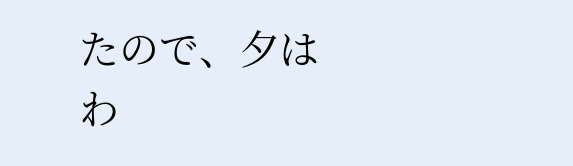たので、夕はわ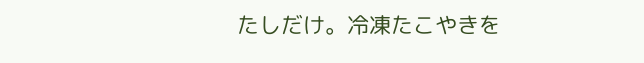たしだけ。冷凍たこやきを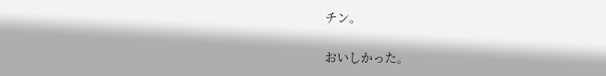チン。

おいしかった。